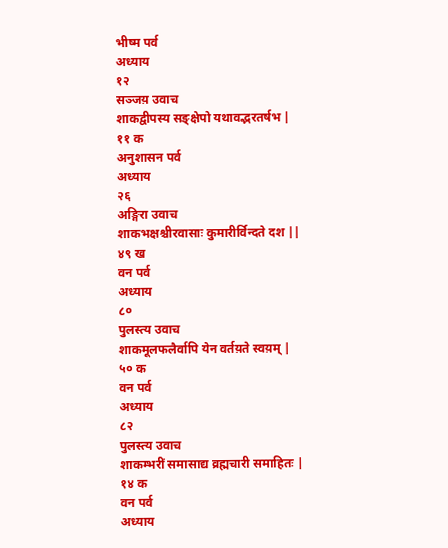भीष्म पर्व
अध्याय
१२
सञ्जय़ उवाच
शाकद्वीपस्य सङ्क्षेपो यथावद्भरतर्षभ |
११ क
अनुशासन पर्व
अध्याय
२६
अङ्गिरा उवाच
शाकभक्षश्चीरवासाः कुमारीर्विन्दते दश ||
४९ ख
वन पर्व
अध्याय
८०
पुलस्त्य उवाच
शाकमूलफलैर्वापि येन वर्तय़ते स्वय़म् |
५० क
वन पर्व
अध्याय
८२
पुलस्त्य उवाच
शाकम्भरीं समासाद्य व्रह्मचारी समाहितः |
१४ क
वन पर्व
अध्याय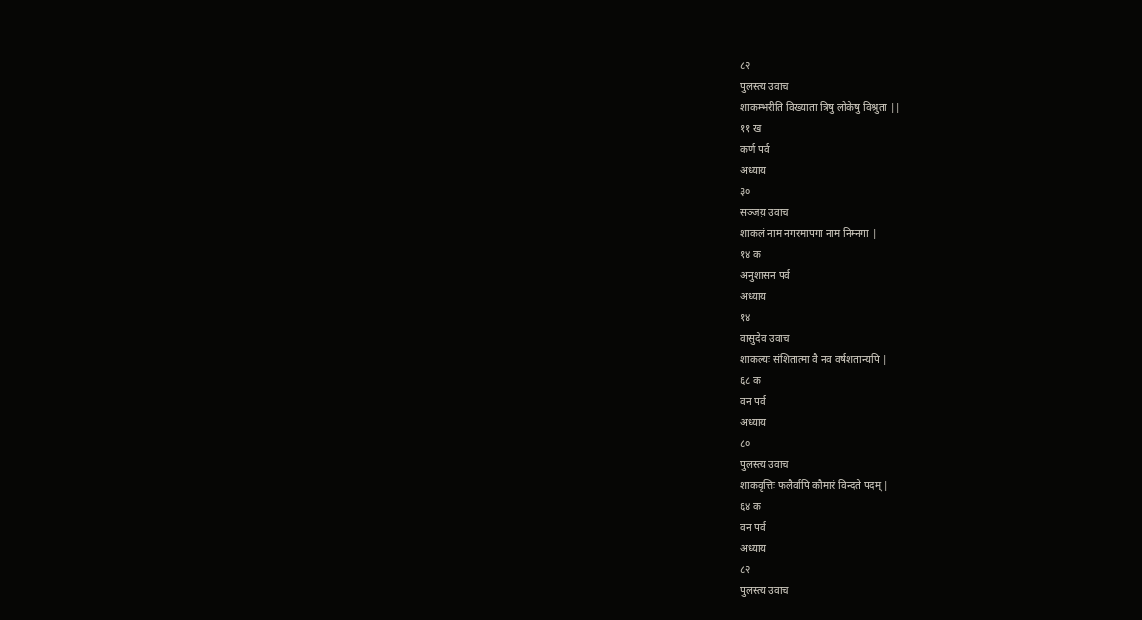८२
पुलस्त्य उवाच
शाकम्भरीति विख्याता त्रिषु लोकेषु विश्रुता ||
११ ख
कर्ण पर्व
अध्याय
३०
सञ्जय़ उवाच
शाकलं नाम नगरमापगा नाम निम्नगा |
१४ क
अनुशासन पर्व
अध्याय
१४
वासुदेव उवाच
शाकल्यः संशितात्मा वै नव वर्षशतान्यपि |
६८ क
वन पर्व
अध्याय
८०
पुलस्त्य उवाच
शाकवृत्तिः फलैर्वापि कौमारं विन्दते पदम् |
६४ क
वन पर्व
अध्याय
८२
पुलस्त्य उवाच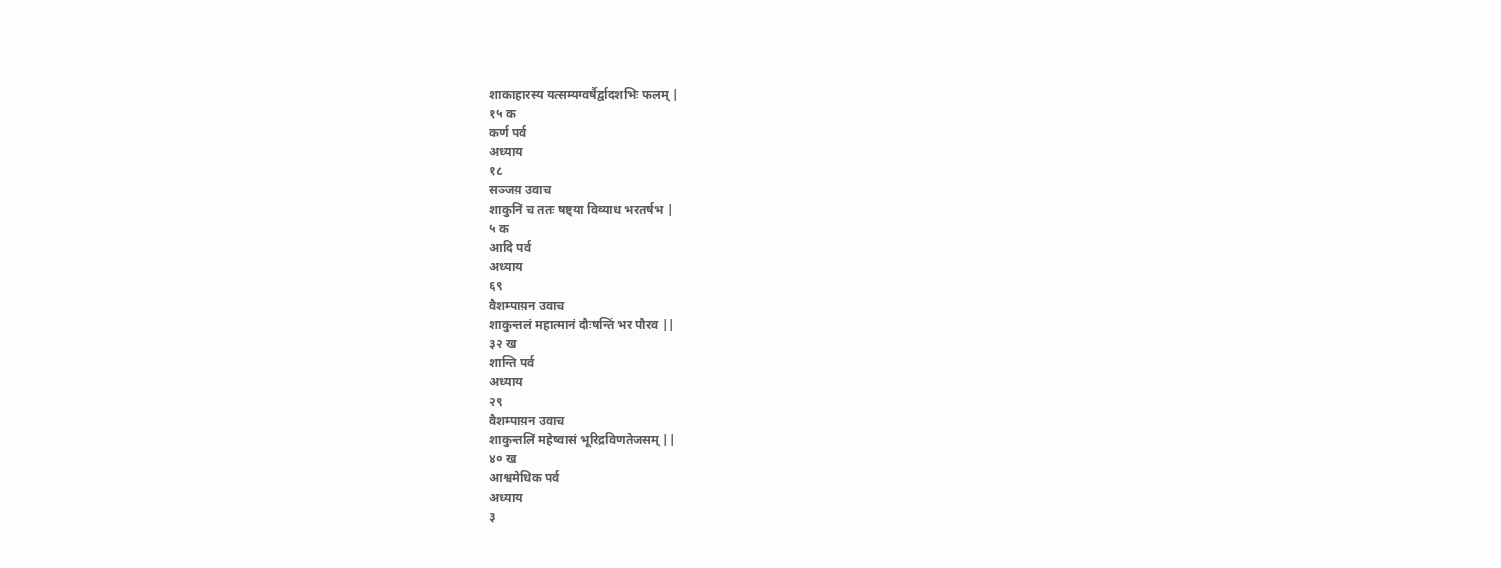शाकाहारस्य यत्सम्यग्वर्षैर्द्वादशभिः फलम् |
१५ क
कर्ण पर्व
अध्याय
१८
सञ्जय़ उवाच
शाकुनिं च ततः षष्ट्या विव्याध भरतर्षभ |
५ क
आदि पर्व
अध्याय
६९
वैशम्पाय़न उवाच
शाकुन्तलं महात्मानं दौःषन्तिं भर पौरव ||
३२ ख
शान्ति पर्व
अध्याय
२९
वैशम्पाय़न उवाच
शाकुन्तलिं महेष्वासं भूरिद्रविणतेजसम् ||
४० ख
आश्वमेधिक पर्व
अध्याय
३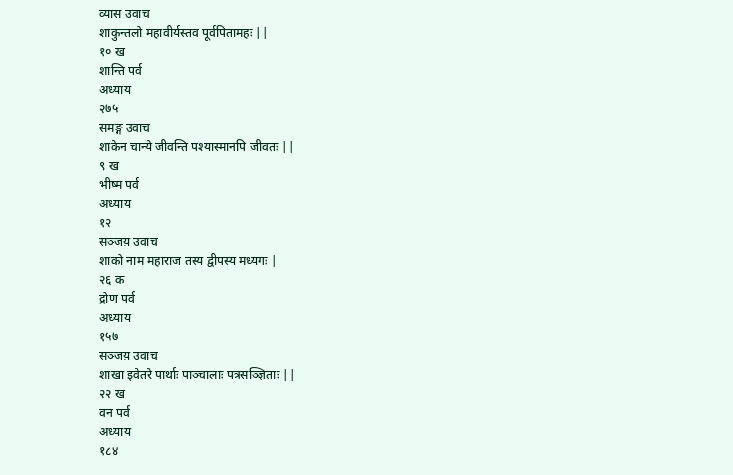व्यास उवाच
शाकुन्तलो महावीर्यस्तव पूर्वपितामहः ||
१० ख
शान्ति पर्व
अध्याय
२७५
समङ्ग उवाच
शाकेन चान्ये जीवन्ति पश्यास्मानपि जीवतः ||
९ ख
भीष्म पर्व
अध्याय
१२
सञ्जय़ उवाच
शाको नाम महाराज तस्य द्वीपस्य मध्यगः |
२६ क
द्रोण पर्व
अध्याय
१५७
सञ्जय़ उवाच
शाखा इवेतरे पार्थाः पाञ्चालाः पत्रसञ्ज्ञिताः ||
२२ ख
वन पर्व
अध्याय
१८४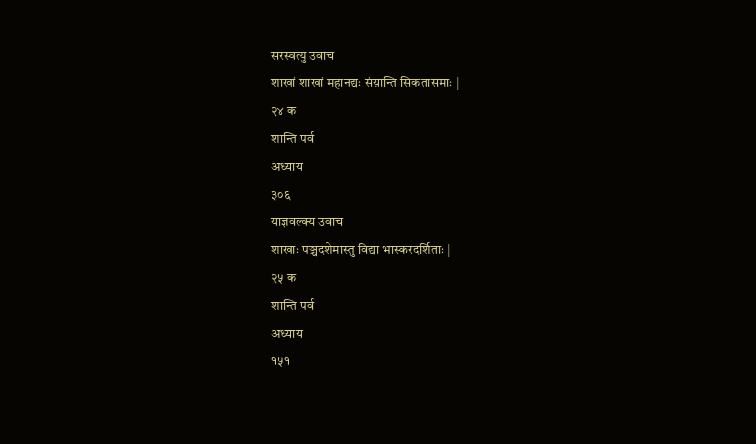सरस्वत्यु उवाच
शाखां शाखां महानद्यः संय़ान्ति सिकतासमाः |
२४ क
शान्ति पर्व
अध्याय
३०६
याज्ञवल्क्य उवाच
शाखाः पञ्चदशेमास्तु विद्या भास्करदर्शिताः |
२५ क
शान्ति पर्व
अध्याय
१५१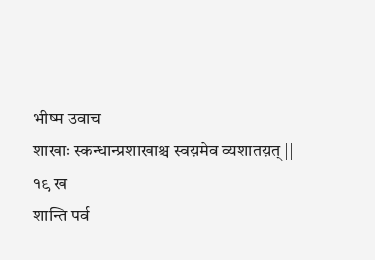भीष्म उवाच
शाखाः स्कन्धान्प्रशाखाश्च स्वय़मेव व्यशातय़त् ||
१९ ख
शान्ति पर्व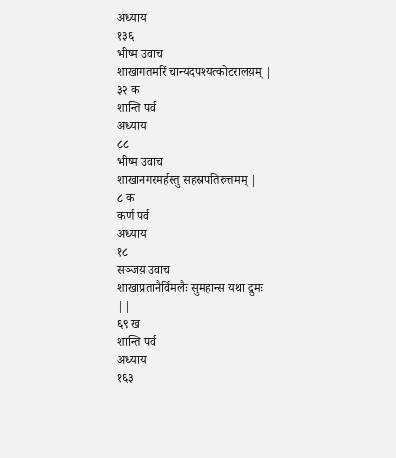अध्याय
१३६
भीष्म उवाच
शाखागतमरिं चान्यदपश्यत्कोटरालय़म् |
३२ क
शान्ति पर्व
अध्याय
८८
भीष्म उवाच
शाखानगरमर्हस्तु सहस्रपतिरुत्तमम् |
८ क
कर्ण पर्व
अध्याय
१८
सञ्जय़ उवाच
शाखाप्रतानैर्विमलैः सुमहान्स यथा द्रुमः ||
६९ ख
शान्ति पर्व
अध्याय
१६३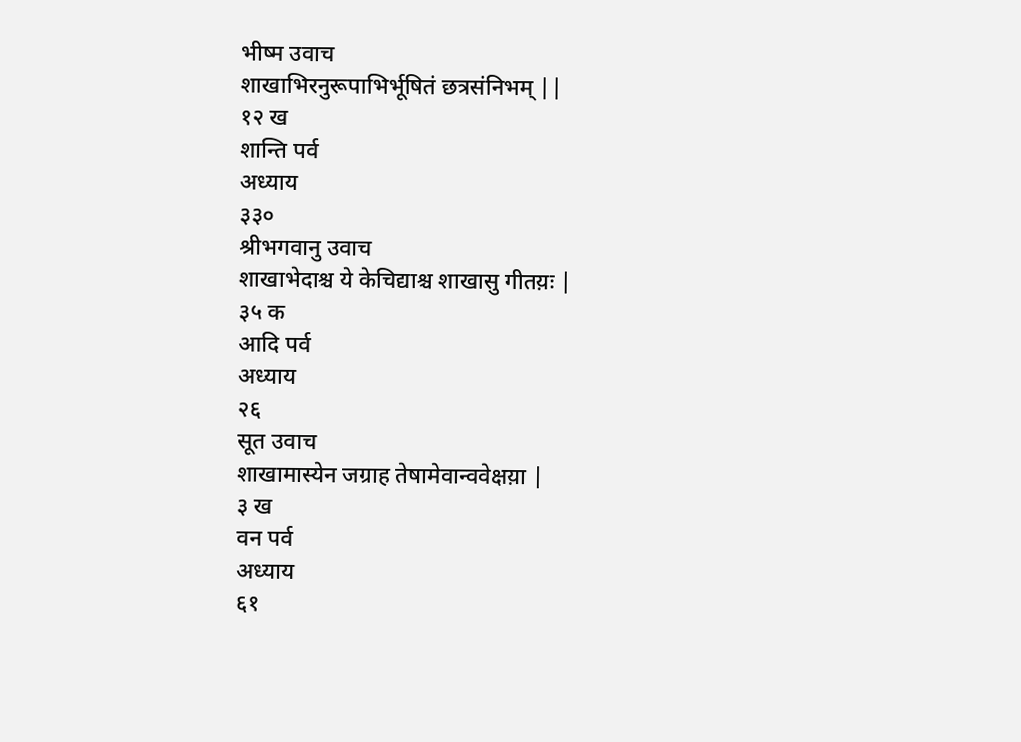भीष्म उवाच
शाखाभिरनुरूपाभिर्भूषितं छत्रसंनिभम् ||
१२ ख
शान्ति पर्व
अध्याय
३३०
श्रीभगवानु उवाच
शाखाभेदाश्च ये केचिद्याश्च शाखासु गीतय़ः |
३५ क
आदि पर्व
अध्याय
२६
सूत उवाच
शाखामास्येन जग्राह तेषामेवान्ववेक्षय़ा |
३ ख
वन पर्व
अध्याय
६१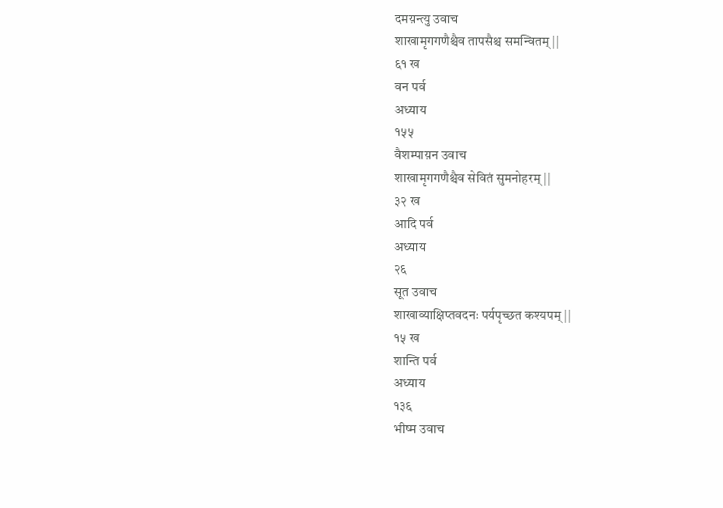दमय़न्त्यु उवाच
शाखामृगगणैश्चैव तापसैश्च समन्वितम् ||
६१ ख
वन पर्व
अध्याय
१५५
वैशम्पाय़न उवाच
शाखामृगगणैश्चैव सेवितं सुमनोहरम् ||
३२ ख
आदि पर्व
अध्याय
२६
सूत उवाच
शाखाव्याक्षिप्तवदनः पर्यपृच्छत कश्यपम् ||
१५ ख
शान्ति पर्व
अध्याय
१३६
भीष्म उवाच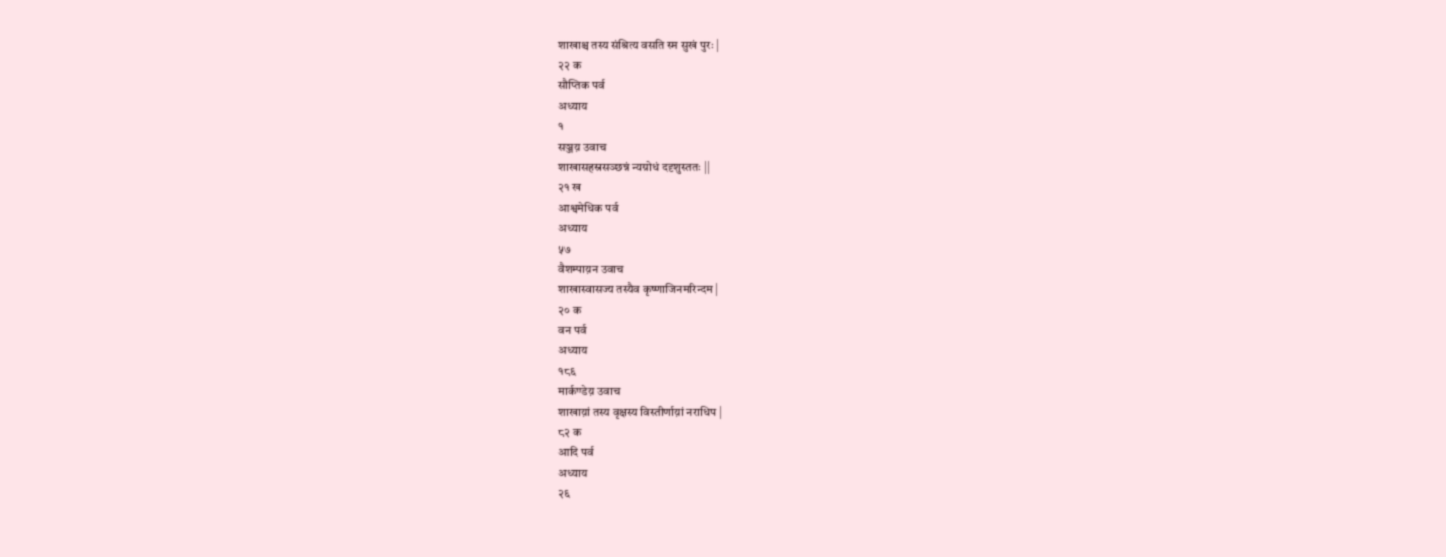शाखाश्च तस्य संश्रित्य वसति स्म सुखं पुरः |
२२ क
सौप्तिक पर्व
अध्याय
१
सञ्जय़ उवाच
शाखासहस्रसञ्छन्नं न्यग्रोधं ददृशुस्ततः ||
२१ ख
आश्वमेधिक पर्व
अध्याय
५७
वैशम्पाय़न उवाच
शाखास्वासज्य तस्यैव कृष्णाजिनमरिन्दम |
२० क
वन पर्व
अध्याय
१८६
मार्कण्डेय़ उवाच
शाखाय़ां तस्य वृक्षस्य विस्तीर्णाय़ां नराधिप |
८२ क
आदि पर्व
अध्याय
२६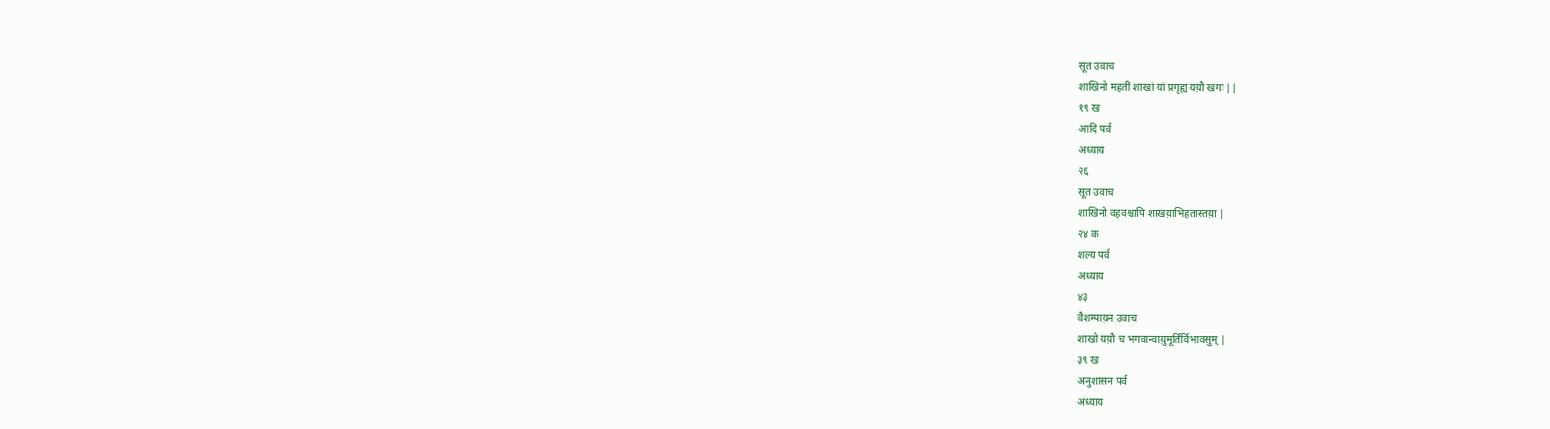सूत उवाच
शाखिनो महतीं शाखां यां प्रगृह्य यय़ौ खगः ||
१९ ख
आदि पर्व
अध्याय
२६
सूत उवाच
शाखिनो वहवश्चापि शाखय़ाभिहतास्तय़ा |
२४ क
शल्य पर्व
अध्याय
४३
वैशम्पाय़न उवाच
शाखो यय़ौ च भगवान्वाय़ुमूर्तिर्विभावसुम् |
३९ ख
अनुशासन पर्व
अध्याय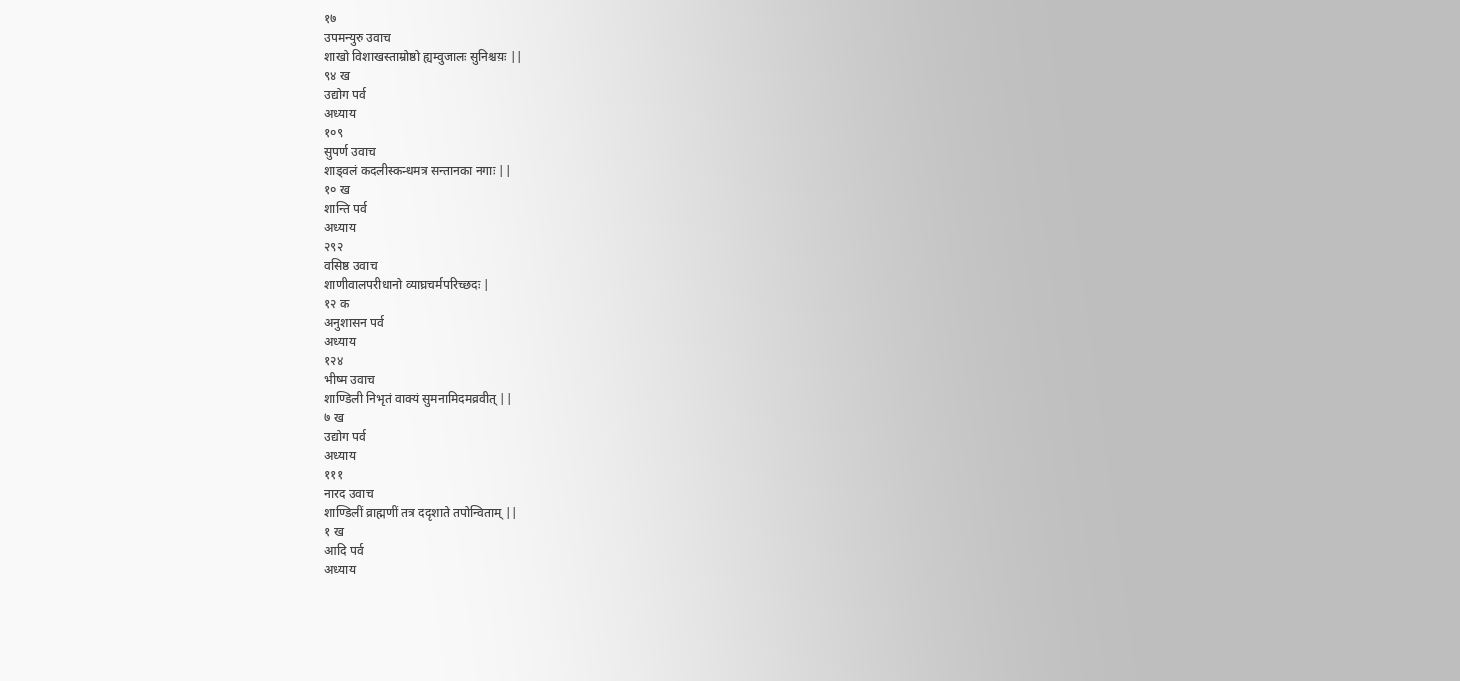१७
उपमन्युरु उवाच
शाखो विशाखस्ताम्रोष्ठो ह्यम्वुजालः सुनिश्चय़ः ||
९४ ख
उद्योग पर्व
अध्याय
१०९
सुपर्ण उवाच
शाड्वलं कदलीस्कन्धमत्र सन्तानका नगाः ||
१० ख
शान्ति पर्व
अध्याय
२९२
वसिष्ठ उवाच
शाणीवालपरीधानो व्याघ्रचर्मपरिच्छदः |
१२ क
अनुशासन पर्व
अध्याय
१२४
भीष्म उवाच
शाण्डिली निभृतं वाक्यं सुमनामिदमव्रवीत् ||
७ ख
उद्योग पर्व
अध्याय
१११
नारद उवाच
शाण्डिलीं व्राह्मणीं तत्र ददृशाते तपोन्विताम् ||
१ ख
आदि पर्व
अध्याय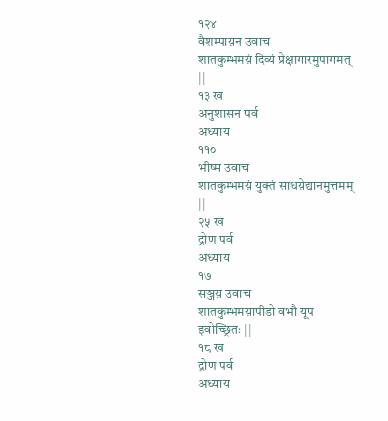१२४
वैशम्पाय़न उवाच
शातकुम्भमय़ं दिव्यं प्रेक्षागारमुपागमत् ||
१३ ख
अनुशासन पर्व
अध्याय
११०
भीष्म उवाच
शातकुम्भमय़ं युक्तं साधय़ेद्यानमुत्तमम् ||
२५ ख
द्रोण पर्व
अध्याय
१७
सञ्जय़ उवाच
शातकुम्भमय़ापीडो वभौ यूप इवोच्छ्रितः ||
१८ ख
द्रोण पर्व
अध्याय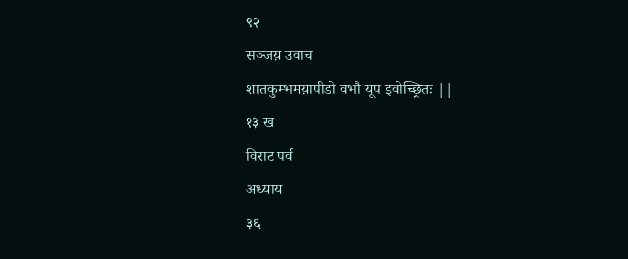९२
सञ्जय़ उवाच
शातकुम्भमय़ापीडो वभौ यूप इवोच्छ्रितः ||
१३ ख
विराट पर्व
अध्याय
३६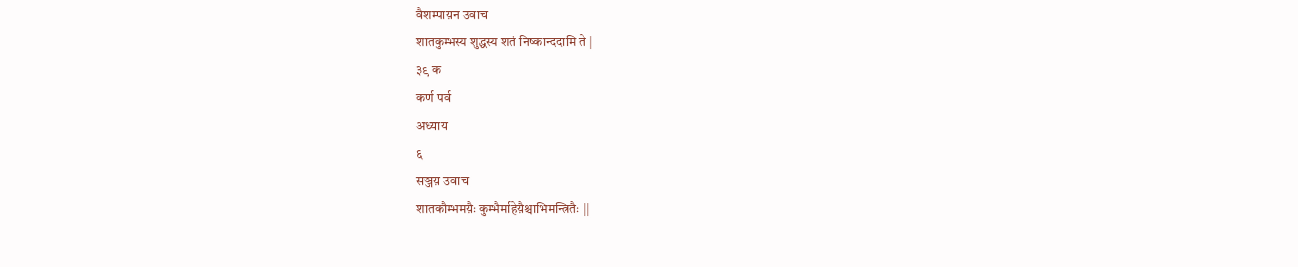वैशम्पाय़न उवाच
शातकुम्भस्य शुद्धस्य शतं निष्कान्ददामि ते |
३९ क
कर्ण पर्व
अध्याय
६
सञ्जय़ उवाच
शातकौम्भमय़ैः कुम्भैर्माहेय़ैश्चाभिमन्त्रितैः ||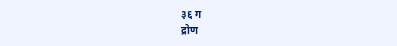३६ ग
द्रोण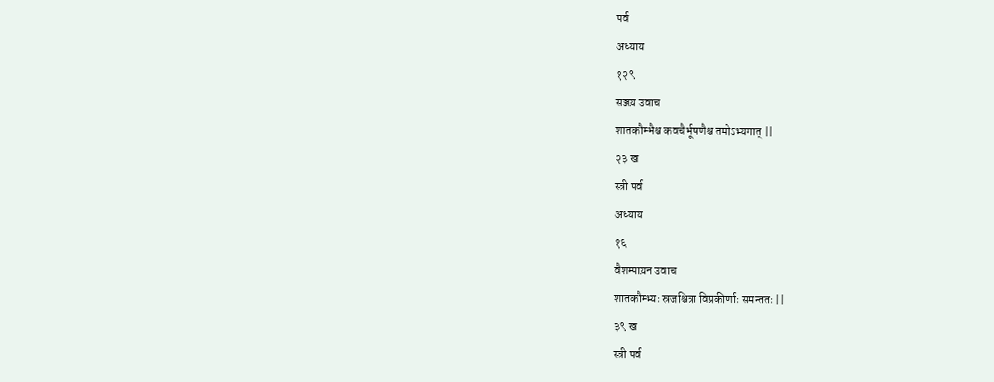पर्व
अध्याय
१२९
सञ्जय़ उवाच
शातकौम्भैश्च कवचैर्भूषणैश्च तमोऽभ्यगात् ||
२३ ख
स्त्री पर्व
अध्याय
१६
वैशम्पाय़न उवाच
शातकौम्भ्यः स्रजश्चित्रा विप्रकीर्णाः समन्ततः ||
३९ ख
स्त्री पर्व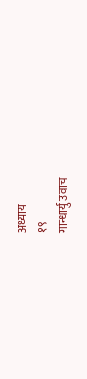अध्याय
१९
गान्धार्यु उवाच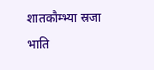शातकौम्भ्या स्रजा भाति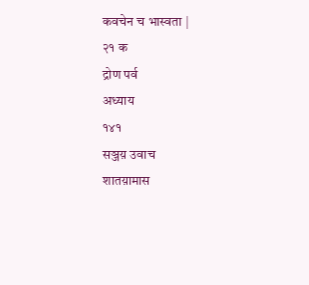कवचेन च भास्वता |
२१ क
द्रोण पर्व
अध्याय
१४१
सञ्जय़ उवाच
शातय़ामास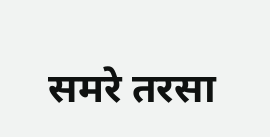समरे तरसा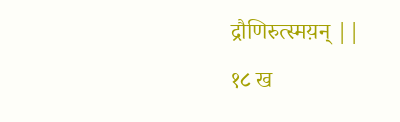द्रौणिरुत्स्मय़न् ||
१८ ख